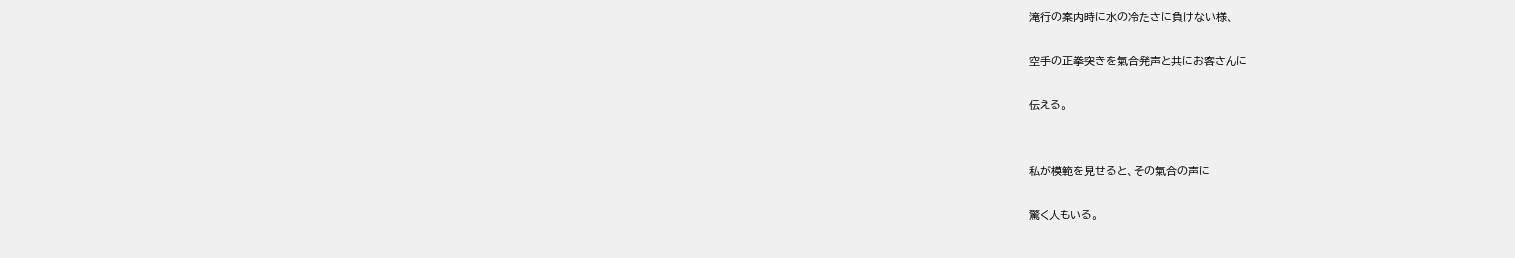滝行の案内時に水の冷たさに負けない様、

空手の正拳突きを氣合発声と共にお客さんに

伝える。


私が模範を見せると、その氣合の声に

驚く人もいる。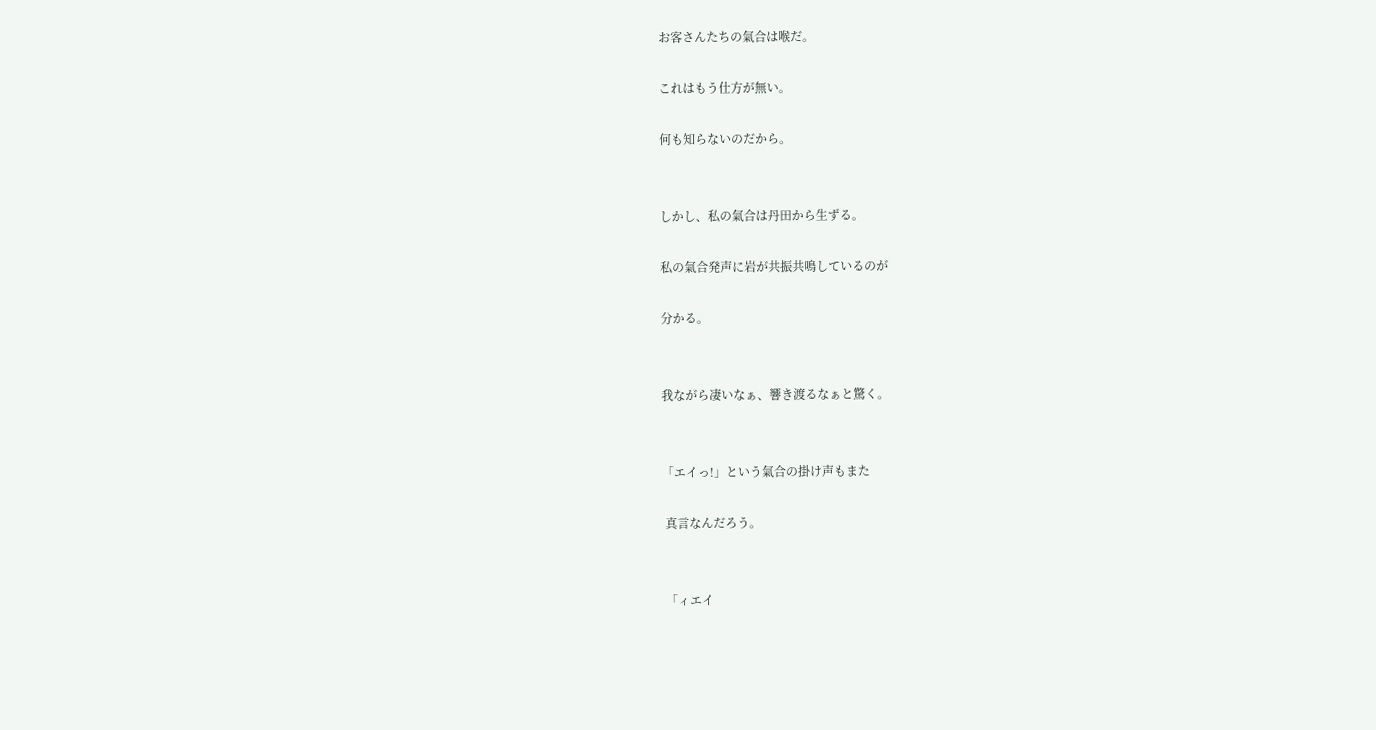お客さんたちの氣合は喉だ。

これはもう仕方が無い。

何も知らないのだから。


しかし、私の氣合は丹田から生ずる。

私の氣合発声に岩が共振共鳴しているのが

分かる。


我ながら凄いなぁ、響き渡るなぁと驚く。


「エイっ!」という氣合の掛け声もまた

 真言なんだろう。


 「ィエイ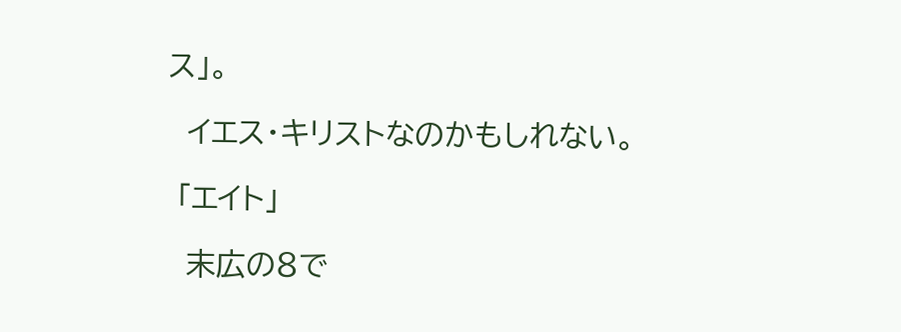ス」。

  イエス・キリストなのかもしれない。

 「エイト」

  末広の8で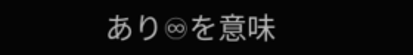あり♾を意味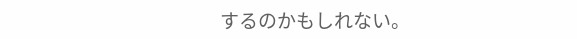するのかもしれない。